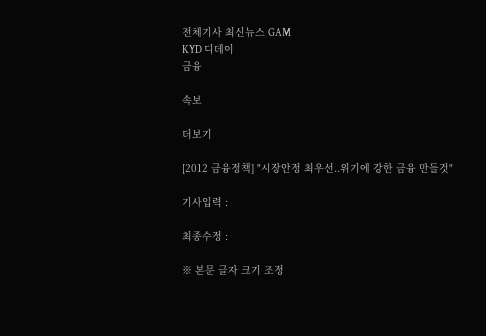전체기사 최신뉴스 GAM
KYD 디데이
금융

속보

더보기

[2012 금융정책] "시장안정 최우선..위기에 강한 금융 만들것"

기사입력 :

최종수정 :

※ 본문 글자 크기 조정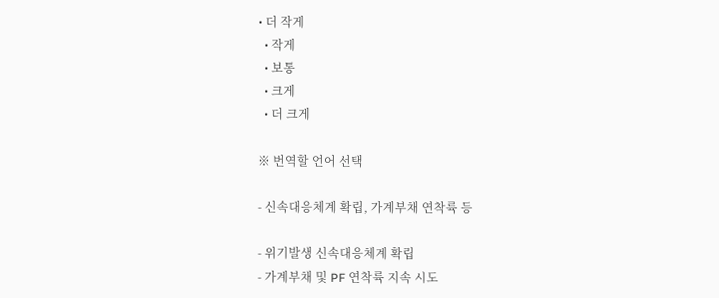• 더 작게
  • 작게
  • 보통
  • 크게
  • 더 크게

※ 번역할 언어 선택

- 신속대응체계 확립, 가계부채 연착륙 등

- 위기발생 신속대응체계 확립
- 가계부채 및 PF 연착륙 지속 시도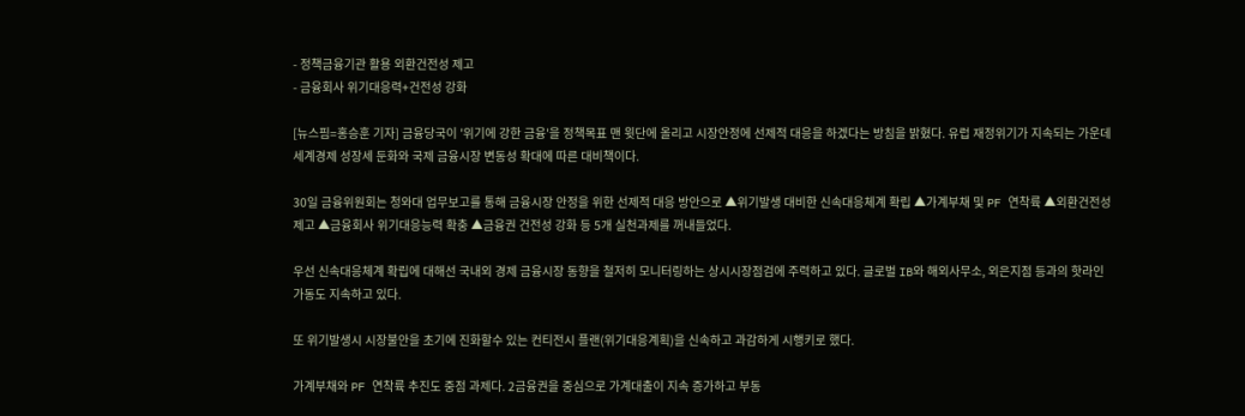- 정책금융기관 활용 외환건전성 제고
- 금융회사 위기대응력+건전성 강화

[뉴스핌=홍승훈 기자] 금융당국이 '위기에 강한 금융'을 정책목표 맨 윗단에 올리고 시장안정에 선제적 대응을 하겠다는 방침을 밝혔다. 유럽 재정위기가 지속되는 가운데 세계경제 성장세 둔화와 국제 금융시장 변동성 확대에 따른 대비책이다.

30일 금융위원회는 청와대 업무보고를 통해 금융시장 안정을 위한 선제적 대응 방안으로 ▲위기발생 대비한 신속대응체계 확립 ▲가계부채 및 PF 연착륙 ▲외환건전성 제고 ▲금융회사 위기대응능력 확충 ▲금융권 건전성 강화 등 5개 실천과제를 꺼내들었다.

우선 신속대응체계 확립에 대해선 국내외 경제 금융시장 동향을 철저히 모니터링하는 상시시장점검에 주력하고 있다. 글로벌 IB와 해외사무소, 외은지점 등과의 핫라인 가동도 지속하고 있다.

또 위기발생시 시장불안을 초기에 진화할수 있는 컨티전시 플랜(위기대응계획)을 신속하고 과감하게 시행키로 했다.

가계부채와 PF 연착륙 추진도 중점 과제다. 2금융권을 중심으로 가계대출이 지속 증가하고 부동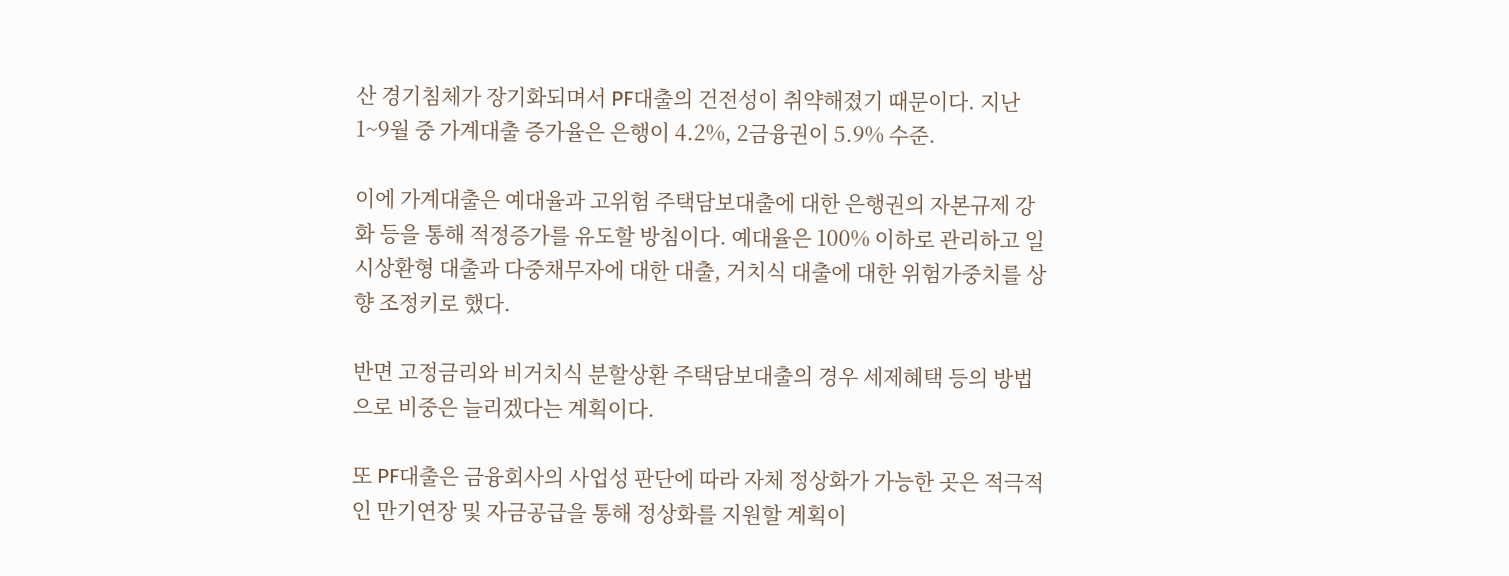산 경기침체가 장기화되며서 PF대출의 건전성이 취약해졌기 때문이다. 지난 1~9월 중 가계대출 증가율은 은행이 4.2%, 2금융권이 5.9% 수준.

이에 가계대출은 예대율과 고위험 주택담보대출에 대한 은행권의 자본규제 강화 등을 통해 적정증가를 유도할 방침이다. 예대율은 100% 이하로 관리하고 일시상환형 대출과 다중채무자에 대한 대출, 거치식 대출에 대한 위험가중치를 상향 조정키로 했다.

반면 고정금리와 비거치식 분할상환 주택담보대출의 경우 세제혜택 등의 방법으로 비중은 늘리겠다는 계획이다.

또 PF대출은 금융회사의 사업성 판단에 따라 자체 정상화가 가능한 곳은 적극적인 만기연장 및 자금공급을 통해 정상화를 지원할 계획이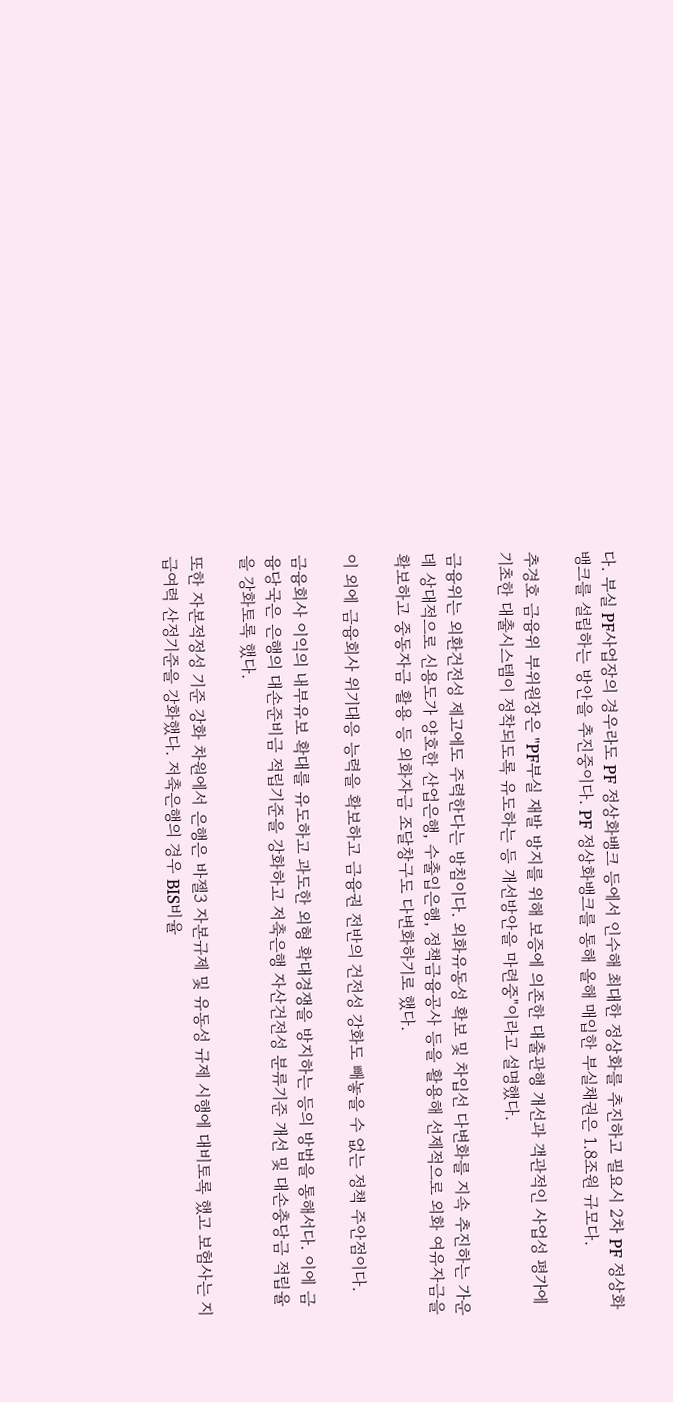다. 부실 PF사업장의 경우라도 PF 정상화뱅크 등에서 인수해 최대한 정상화를 추진하고 필요시 2차 PF 정상화뱅크를 설립하는 방안을 추진중이다. PF 정상화뱅크를 통해 올해 매입한 부실채권은 1.8조원 규모다.

추경호 금융위 부위원장은 "PF부실 재발 방지를 위해 보증에 의존한 대출관행 개선과 객관적인 사업성 평가에 기초한 대출시스템이 정착되도록 유도하는 등 개선방안을 마련중"이라고 설명했다.

금융위는 외환건전성 제고에도 주력한다는 방침이다. 외화유동성 확보 및 차입선 다변화를 지속 추진하는 가운데 상대적으로 신용도가 양호한 산업은행, 수출입은행, 정책금융공사 등을 활용해 선제적으로 외화 여유자금을 확보하고 중동자금 활용 등 외화자금 조달창구도 다변화하기로 했다.

이 외에 금융회사 위기대응 능력을 확보하고 금융권 전반의 건전성 강화도 빼놓을 수 없는 정책 주안점이다.

금융회사 이익의 내부유보 확대를 유도하고 과도한 외형 확대경쟁을 방지하는 등의 방법을 통해서다. 이에 금융당국은 은행의 대손준비금 적립기준을 강화하고 저축은행 자산건전성 분류기준 개선 및 대손충당금 적립율을 강화토록 했다.

또한 자본적정성 기준 강화 차원에서 은행은 바젤3 자본규제 및 유동성 규제 시행에 대비토록 했고 보험사는 지급여력 산정기준을 강화했다. 저축은행의 경우 BIS비율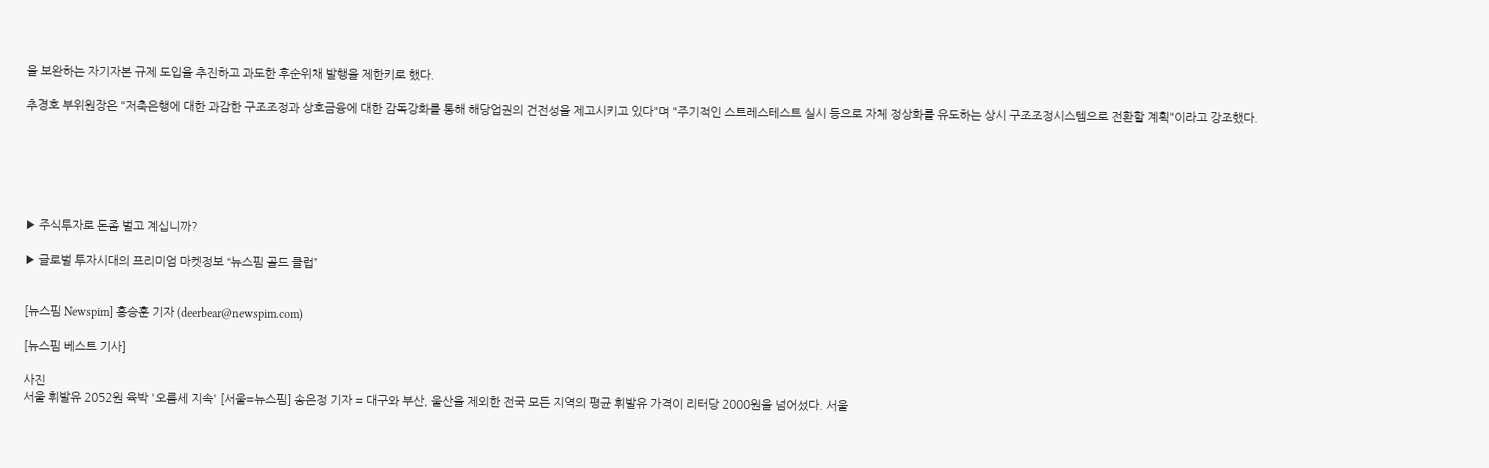을 보완하는 자기자본 규제 도입을 추진하고 과도한 후순위채 발행을 제한키로 했다.

추경호 부위원장은 "저축은행에 대한 과감한 구조조정과 상호금융에 대한 감독강화를 통해 해당업권의 건전성을 제고시키고 있다"며 "주기적인 스트레스테스트 실시 등으로 자체 정상화를 유도하는 상시 구조조정시스템으로 전환할 계획"이라고 강조했다.






▶ 주식투자로 돈좀 벌고 계십니까?

▶ 글로벌 투자시대의 프리미엄 마켓정보 “뉴스핌 골드 클럽”


[뉴스핌 Newspim] 홍승훈 기자 (deerbear@newspim.com)

[뉴스핌 베스트 기사]

사진
서울 휘발유 2052원 육박 '오름세 지속' [서울=뉴스핌] 송은정 기자 = 대구와 부산, 울산을 제외한 전국 모든 지역의 평균 휘발유 가격이 리터당 2000원을 넘어섰다. 서울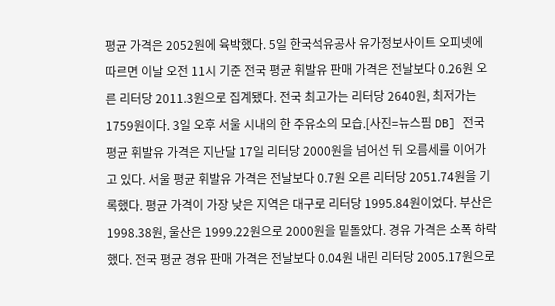평균 가격은 2052원에 육박했다. 5일 한국석유공사 유가정보사이트 오피넷에 따르면 이날 오전 11시 기준 전국 평균 휘발유 판매 가격은 전날보다 0.26원 오른 리터당 2011.3원으로 집계됐다. 전국 최고가는 리터당 2640원, 최저가는 1759원이다. 3일 오후 서울 시내의 한 주유소의 모습.[사진=뉴스핌 DB] 전국 평균 휘발유 가격은 지난달 17일 리터당 2000원을 넘어선 뒤 오름세를 이어가고 있다. 서울 평균 휘발유 가격은 전날보다 0.7원 오른 리터당 2051.74원을 기록했다. 평균 가격이 가장 낮은 지역은 대구로 리터당 1995.84원이었다. 부산은 1998.38원, 울산은 1999.22원으로 2000원을 밑돌았다. 경유 가격은 소폭 하락했다. 전국 평균 경유 판매 가격은 전날보다 0.04원 내린 리터당 2005.17원으로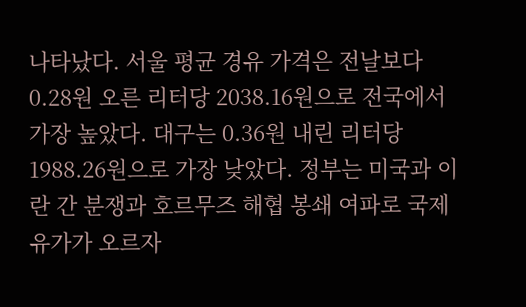나타났다. 서울 평균 경유 가격은 전날보다 0.28원 오른 리터당 2038.16원으로 전국에서 가장 높았다. 대구는 0.36원 내린 리터당 1988.26원으로 가장 낮았다. 정부는 미국과 이란 간 분쟁과 호르무즈 해협 봉쇄 여파로 국제유가가 오르자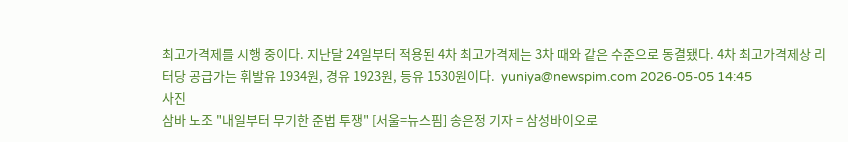최고가격제를 시행 중이다. 지난달 24일부터 적용된 4차 최고가격제는 3차 때와 같은 수준으로 동결됐다. 4차 최고가격제상 리터당 공급가는 휘발유 1934원, 경유 1923원, 등유 1530원이다.  yuniya@newspim.com 2026-05-05 14:45
사진
삼바 노조 "내일부터 무기한 준법 투쟁" [서울=뉴스핌] 송은정 기자 = 삼성바이오로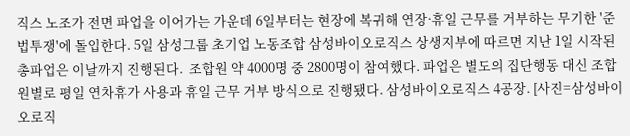직스 노조가 전면 파업을 이어가는 가운데 6일부터는 현장에 복귀해 연장·휴일 근무를 거부하는 무기한 '준법투쟁'에 돌입한다. 5일 삼성그룹 초기업 노동조합 삼성바이오로직스 상생지부에 따르면 지난 1일 시작된 총파업은 이날까지 진행된다.  조합원 약 4000명 중 2800명이 참여했다. 파업은 별도의 집단행동 대신 조합원별로 평일 연차휴가 사용과 휴일 근무 거부 방식으로 진행됐다. 삼성바이오로직스 4공장. [사진=삼성바이오로직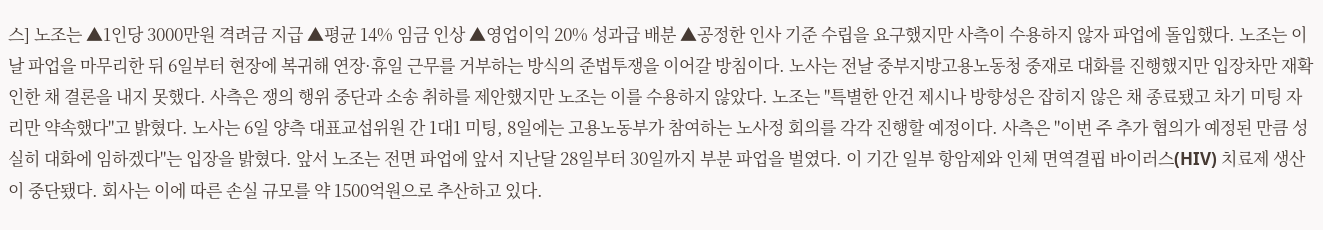스] 노조는 ▲1인당 3000만원 격려금 지급 ▲평균 14% 임금 인상 ▲영업이익 20% 성과급 배분 ▲공정한 인사 기준 수립을 요구했지만 사측이 수용하지 않자 파업에 돌입했다. 노조는 이날 파업을 마무리한 뒤 6일부터 현장에 복귀해 연장·휴일 근무를 거부하는 방식의 준법투쟁을 이어갈 방침이다. 노사는 전날 중부지방고용노동청 중재로 대화를 진행했지만 입장차만 재확인한 채 결론을 내지 못했다. 사측은 쟁의 행위 중단과 소송 취하를 제안했지만 노조는 이를 수용하지 않았다. 노조는 "특별한 안건 제시나 방향성은 잡히지 않은 채 종료됐고 차기 미팅 자리만 약속했다"고 밝혔다. 노사는 6일 양측 대표교섭위원 간 1대1 미팅, 8일에는 고용노동부가 참여하는 노사정 회의를 각각 진행할 예정이다. 사측은 "이번 주 추가 협의가 예정된 만큼 성실히 대화에 임하겠다"는 입장을 밝혔다. 앞서 노조는 전면 파업에 앞서 지난달 28일부터 30일까지 부분 파업을 벌였다. 이 기간 일부 항암제와 인체 면역결핍 바이러스(HIV) 치료제 생산이 중단됐다. 회사는 이에 따른 손실 규모를 약 1500억원으로 추산하고 있다.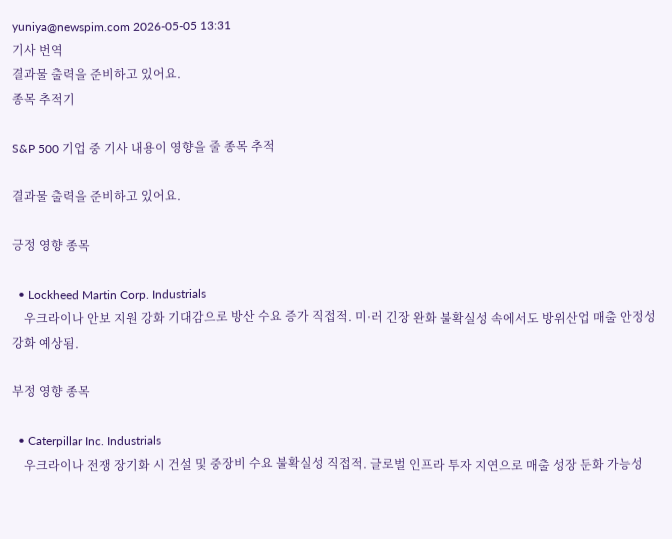yuniya@newspim.com 2026-05-05 13:31
기사 번역
결과물 출력을 준비하고 있어요.
종목 추적기

S&P 500 기업 중 기사 내용이 영향을 줄 종목 추적

결과물 출력을 준비하고 있어요.

긍정 영향 종목

  • Lockheed Martin Corp. Industrials
    우크라이나 안보 지원 강화 기대감으로 방산 수요 증가 직접적. 미·러 긴장 완화 불확실성 속에서도 방위산업 매출 안정성 강화 예상됨.

부정 영향 종목

  • Caterpillar Inc. Industrials
    우크라이나 전쟁 장기화 시 건설 및 중장비 수요 불확실성 직접적. 글로벌 인프라 투자 지연으로 매출 성장 둔화 가능성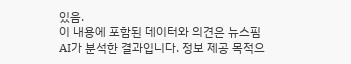있음.
이 내용에 포함된 데이터와 의견은 뉴스핌 AI가 분석한 결과입니다. 정보 제공 목적으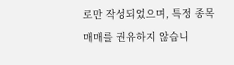로만 작성되었으며, 특정 종목 매매를 권유하지 않습니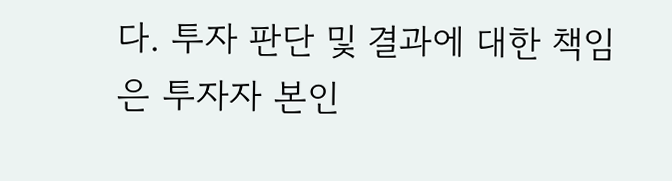다. 투자 판단 및 결과에 대한 책임은 투자자 본인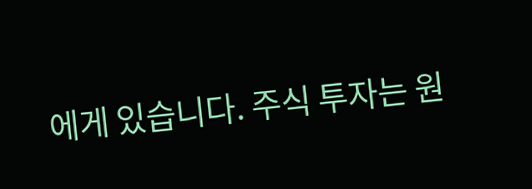에게 있습니다. 주식 투자는 원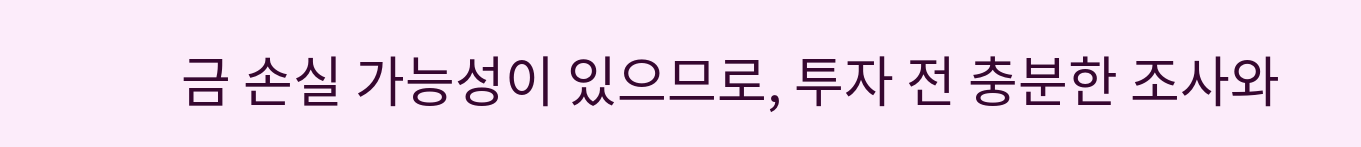금 손실 가능성이 있으므로, 투자 전 충분한 조사와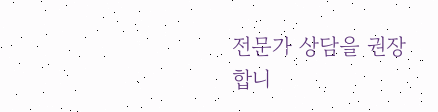전문가 상담을 권장합니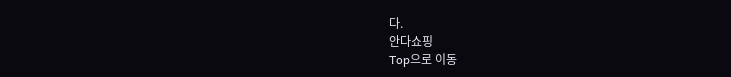다.
안다쇼핑
Top으로 이동